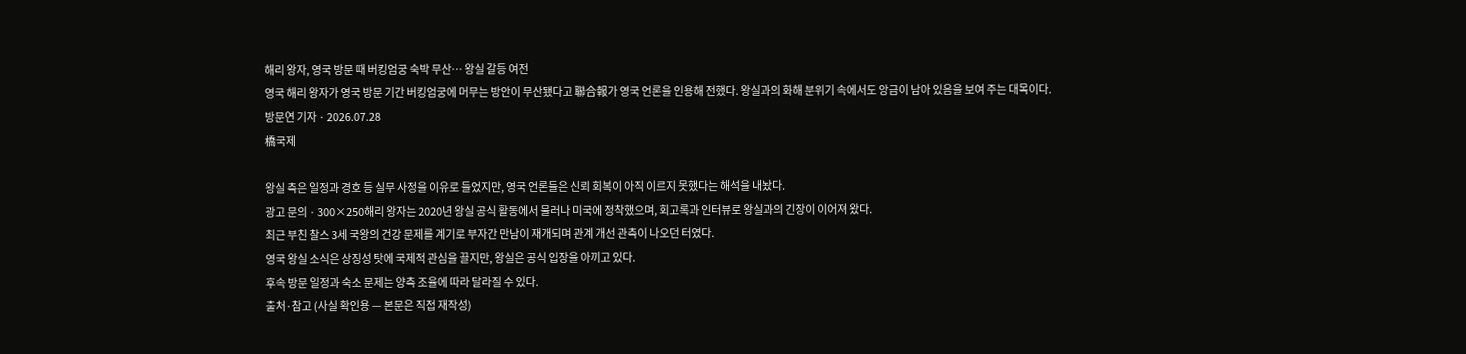해리 왕자, 영국 방문 때 버킹엄궁 숙박 무산… 왕실 갈등 여전
영국 해리 왕자가 영국 방문 기간 버킹엄궁에 머무는 방안이 무산됐다고 聯合報가 영국 언론을 인용해 전했다. 왕실과의 화해 분위기 속에서도 앙금이 남아 있음을 보여 주는 대목이다.
방문연 기자 · 2026.07.28
橋국제

왕실 측은 일정과 경호 등 실무 사정을 이유로 들었지만, 영국 언론들은 신뢰 회복이 아직 이르지 못했다는 해석을 내놨다.
광고 문의 · 300×250해리 왕자는 2020년 왕실 공식 활동에서 물러나 미국에 정착했으며, 회고록과 인터뷰로 왕실과의 긴장이 이어져 왔다.
최근 부친 찰스 3세 국왕의 건강 문제를 계기로 부자간 만남이 재개되며 관계 개선 관측이 나오던 터였다.
영국 왕실 소식은 상징성 탓에 국제적 관심을 끌지만, 왕실은 공식 입장을 아끼고 있다.
후속 방문 일정과 숙소 문제는 양측 조율에 따라 달라질 수 있다.
출처·참고 (사실 확인용 — 본문은 직접 재작성)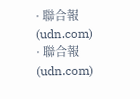· 聯合報 (udn.com)
· 聯合報 (udn.com)